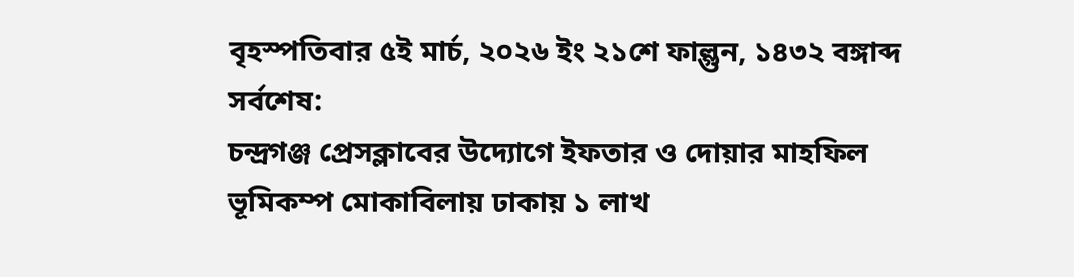বৃহস্পতিবার ৫ই মার্চ, ২০২৬ ইং ২১শে ফাল্গুন, ১৪৩২ বঙ্গাব্দ
সর্বশেষ:
চন্দ্রগঞ্জ প্রেসক্লাবের উদ্যোগে ইফতার ও দোয়ার মাহফিল ভূমিকম্প মোকাবিলায় ঢাকায় ১ লাখ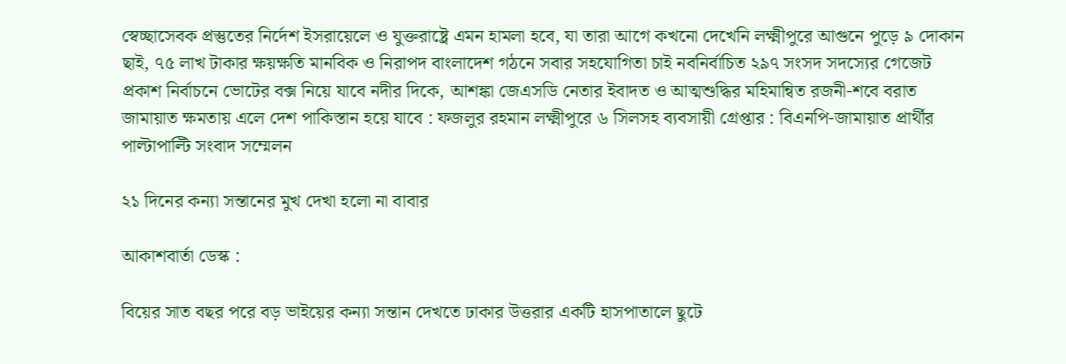স্বেচ্ছাসেবক প্রস্তুতের নির্দেশ ইসরায়েলে ও যুক্তরাষ্ট্রে এমন হামলা হবে, যা তারা আগে কখনো দেখেনি লক্ষ্মীপুরে আগুনে পুড়ে ৯ দোকান ছাই, ৭৫ লাখ টাকার ক্ষয়ক্ষতি মানবিক ও নিরাপদ বাংলাদেশ গঠনে সবার সহযোগিতা চাই নবনির্বাচিত ২৯৭ সংসদ সদস্যের গেজেট প্রকাশ নির্বাচনে ভোটের বক্স নিয়ে যাবে নদীর দিকে, আশঙ্কা জেএসডি নেতার ইবাদত ও আত্মশুদ্ধির মহিমান্বিত রজনী-শবে বরাত জামায়াত ক্ষমতায় এলে দেশ পাকিস্তান হয়ে যাবে : ফজলুর রহমান লক্ষ্মীপুরে ৬ সিলসহ ব্যবসায়ী গ্রেপ্তার : বিএনপি-জামায়াত প্রার্থীর পাল্টাপাল্টি সংবাদ সম্মেলন

২১ দিনের কন্যা সন্তানের মুখ দেখা হলো না বাবার

আকাশবার্তা ডেস্ক :

বিয়ের সাত বছর পরে বড় ভাইয়ের কন্যা সন্তান দেখতে ঢাকার উত্তরার একটি হাসপাতালে ছুটে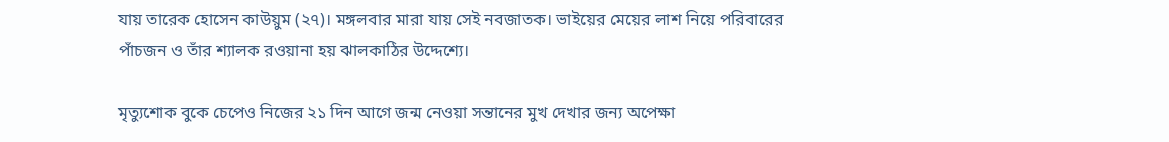যায় তারেক হোসেন কাউয়ুম (২৭)। মঙ্গলবার মারা যায় সেই নবজাতক। ভাইয়ের মেয়ের লাশ নিয়ে পরিবারের পাঁচজন ও তাঁর শ্যালক রওয়ানা হয় ঝালকাঠির উদ্দেশ্যে।

মৃত্যুশোক বুকে চেপেও নিজের ২১ দিন আগে জন্ম নেওয়া সন্তানের মুখ দেখার জন্য অপেক্ষা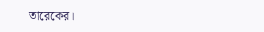তারেকের।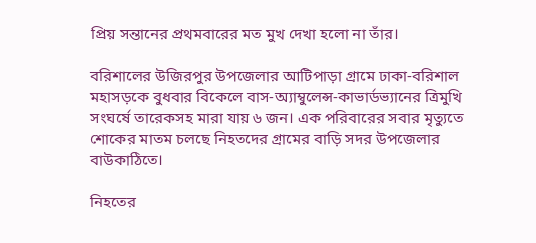প্রিয় সন্তানের প্রথমবারের মত মুখ দেখা হলো না তাঁর।

বরিশালের উজিরপুর উপজেলার আটিপাড়া গ্রামে ঢাকা-বরিশাল মহাসড়কে বুধবার বিকেলে বাস-অ্যাম্বুলেন্স-কাভার্ডভ্যানের ত্রিমুখি সংঘর্ষে তারেকসহ মারা যায় ৬ জন। এক পরিবারের সবার মৃত্যুতে শোকের মাতম চলছে নিহতদের গ্রামের বাড়ি সদর উপজেলার বাউকাঠিতে।

নিহতের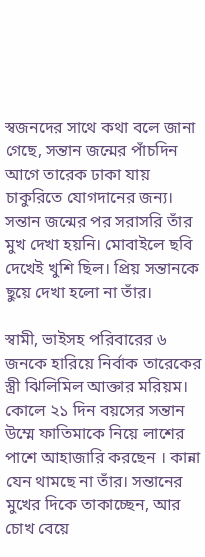স্বজনদের সাথে কথা বলে জানা গেছে, সন্তান জন্মের পাঁচদিন আগে তারেক ঢাকা যায় চাকুরিতে যোগদানের জন্য। সন্তান জন্মের পর সরাসরি তাঁর মুখ দেখা হয়নি। মোবাইলে ছবি দেখেই খুশি ছিল। প্রিয় সন্তানকে ছুয়ে দেখা হলো না তাঁর।

স্বামী, ভাইসহ পরিবারের ৬ জনকে হারিয়ে নির্বাক তারেকের স্ত্রী ঝিলিমিল আক্তার মরিয়ম। কোলে ২১ দিন বয়সের সন্তান উম্মে ফাতিমাকে নিয়ে লাশের পাশে আহাজারি করছেন । কান্না যেন থামছে না তাঁর। সন্তানের মুখের দিকে তাকাচ্ছেন, আর চোখ বেয়ে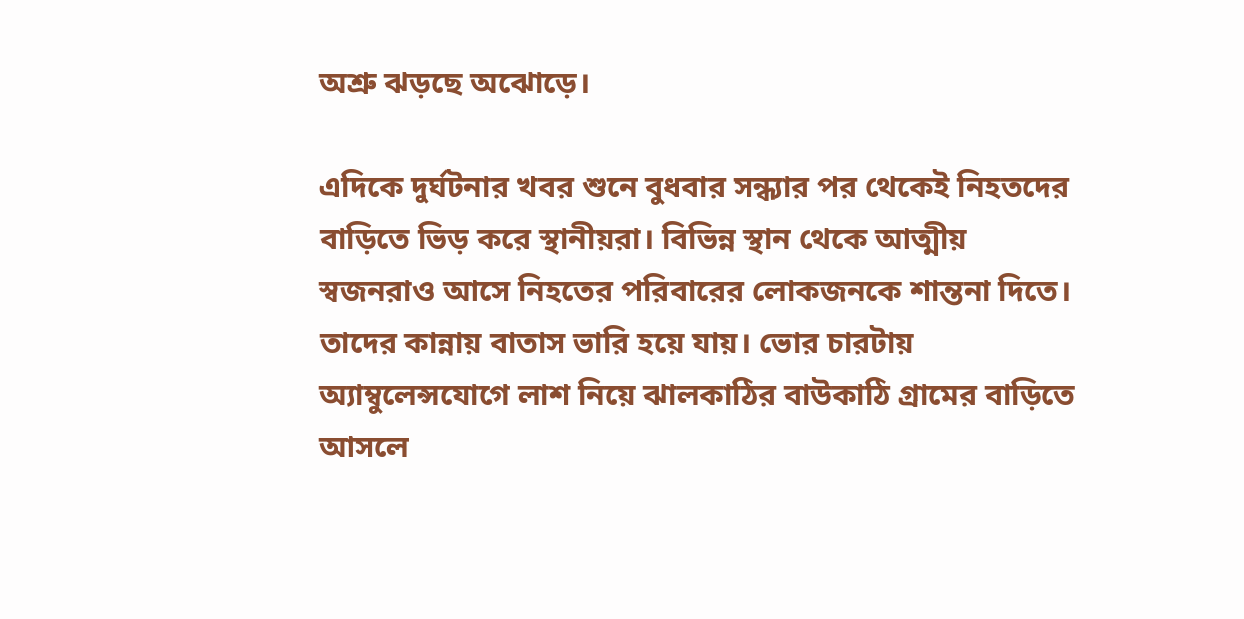অশ্রু ঝড়ছে অঝোড়ে।

এদিকে দুর্ঘটনার খবর শুনে বুধবার সন্ধ্যার পর থেকেই নিহতদের বাড়িতে ভিড় করে স্থানীয়রা। বিভিন্ন স্থান থেকে আত্মীয় স্বজনরাও আসে নিহতের পরিবারের লোকজনকে শান্তনা দিতে। তাদের কান্নায় বাতাস ভারি হয়ে যায়। ভোর চারটায় অ্যাম্বুলেন্সযোগে লাশ নিয়ে ঝালকাঠির বাউকাঠি গ্রামের বাড়িতে আসলে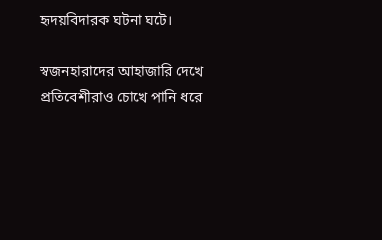হৃদয়বিদারক ঘটনা ঘটে।

স্বজনহারাদের আহাজারি দেখে প্রতিবেশীরাও চোখে পানি ধরে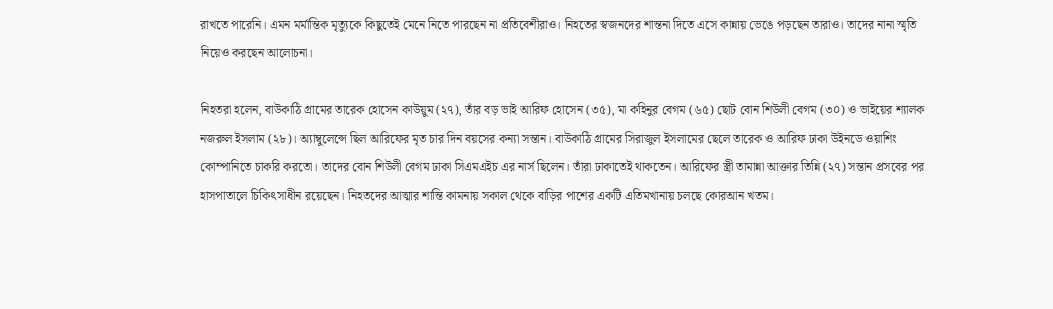রাখতে পারেনি। এমন মর্মান্তিক মৃত্যুকে কিছুতেই মেনে নিতে পারছেন না প্রতিবেশীরাও। নিহতের স্বজনদের শান্তনা দিতে এসে কান্নায় ভেঙে পড়ছেন তারাও। তাদের নানা স্মৃতি নিয়েও করছেন আলোচনা।

নিহতরা হলেন, বাউকাঠি গ্রামের তারেক হোসেন কাউয়ুম (২৭), তাঁর বড় ভাই আরিফ হোসেন (৩৫), মা কহিনুর বেগম (৬৫) ছোট বোন শিউলী বেগম (৩০) ও ভাইয়ের শ্যালক নজরুল ইসলাম (২৮)। অ্যাম্বুলেন্সে ছিল আরিফের মৃত চার দিন বয়সের কন্যা সন্তান। বাউকাঠি গ্রামের সিরাজুল ইসলামের ছেলে তারেক ও আরিফ ঢাকা উইনডে ওয়াশিং কোম্পানিতে চাকরি করতো। তাদের বোন শিউলী বেগম ঢাকা সিএমএইচ এর নার্স ছিলেন। তাঁরা ঢাকাতেই থাকতেন। আরিফের স্ত্রী তামান্না আক্তার তিন্নি (২৭) সন্তান প্রসবের পর হাসপাতালে চিকিৎসাধীন রয়েছেন। নিহতদের আত্মার শান্তি কামনায় সকাল থেকে বাড়ির পাশের একটি এতিমখানায় চলছে কোরআন খতম।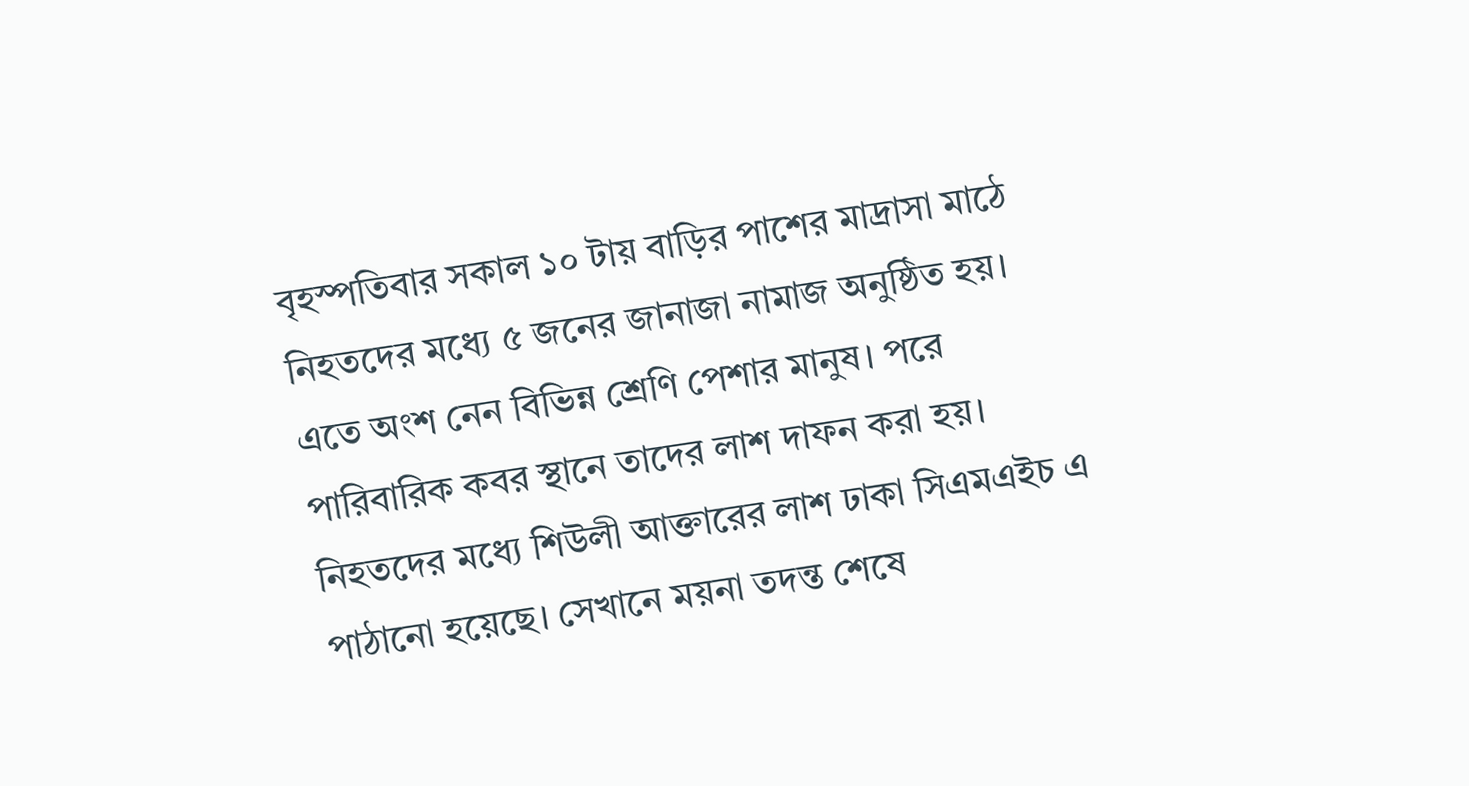বৃহস্পতিবার সকাল ১০ টায় বাড়ির পাশের মাদ্রাসা মাঠে নিহতদের মধ্যে ৫ জনের জানাজা নামাজ অনুষ্ঠিত হয়। এতে অংশ নেন বিভিন্ন শ্রেণি পেশার মানুষ। পরে পারিবারিক কবর স্থানে তাদের লাশ দাফন করা হয়। নিহতদের মধ্যে শিউলী আক্তারের লাশ ঢাকা সিএমএইচ এ পাঠানো হয়েছে। সেখানে ময়না তদন্ত শেষে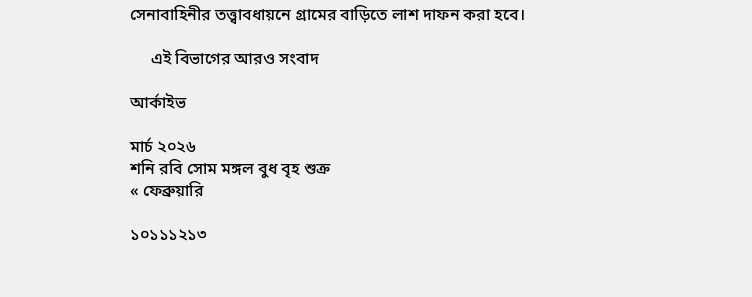সেনাবাহিনীর তত্ত্বাবধায়নে গ্রামের বাড়িতে লাশ দাফন করা হবে।

     এই বিভাগের আরও সংবাদ

আর্কাইভ

মার্চ ২০২৬
শনি রবি সোম মঙ্গল বুধ বৃহ শুক্র
« ফেব্রুয়ারি

১০১১১২১৩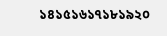১৪১৫১৬১৭১৮১৯২০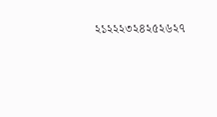২১২২২৩২৪২৫২৬২৭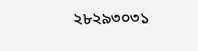২৮২৯৩০৩১